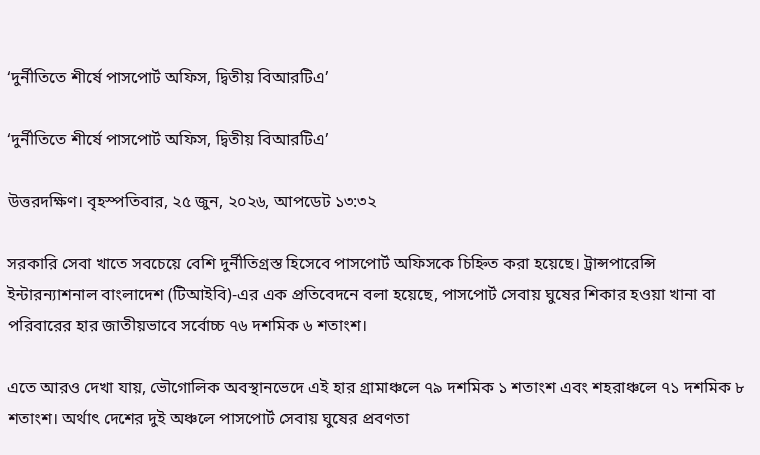‘দুর্নীতিতে শীর্ষে পাসপোর্ট অফিস, দ্বিতীয় বিআরটিএ’

‘দুর্নীতিতে শীর্ষে পাসপোর্ট অফিস, দ্বিতীয় বিআরটিএ’

উত্তরদক্ষিণ। বৃহস্পতিবার, ২৫ জুন, ২০২৬, আপডেট ১৩:৩২

সরকারি সেবা খাতে সবচেয়ে বেশি দুর্নীতিগ্রস্ত হিসেবে পাসপোর্ট অফিসকে চিহ্নিত করা হয়েছে। ট্রান্সপারেন্সি ইন্টারন্যাশনাল বাংলাদেশ (টিআইবি)-এর এক প্রতিবেদনে বলা হয়েছে, পাসপোর্ট সেবায় ঘুষের শিকার হওয়া খানা বা পরিবারের হার জাতীয়ভাবে সর্বোচ্চ ৭৬ দশমিক ৬ শতাংশ।

এতে আরও দেখা যায়, ভৌগোলিক অবস্থানভেদে এই হার গ্রামাঞ্চলে ৭৯ দশমিক ১ শতাংশ এবং শহরাঞ্চলে ৭১ দশমিক ৮ শতাংশ। অর্থাৎ দেশের দুই অঞ্চলে পাসপোর্ট সেবায় ঘুষের প্রবণতা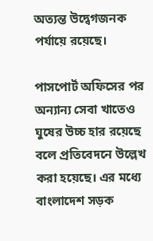অত্যন্ত উদ্বেগজনক পর্যায়ে রয়েছে।

পাসপোর্ট অফিসের পর অন্যান্য সেবা খাতেও ঘুষের উচ্চ হার রয়েছে বলে প্রতিবেদনে উল্লেখ করা হয়েছে। এর মধ্যে বাংলাদেশ সড়ক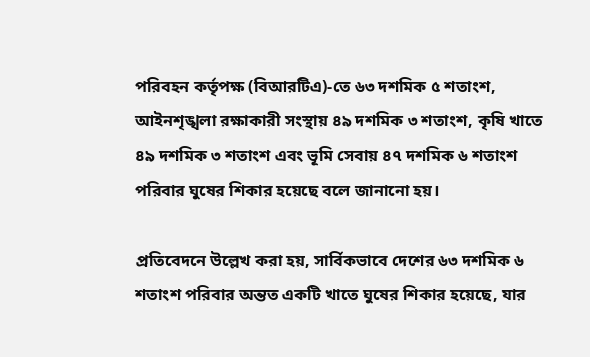পরিবহন কর্তৃপক্ষ (বিআরটিএ)-তে ৬৩ দশমিক ৫ শতাংশ, আইনশৃঙ্খলা রক্ষাকারী সংস্থায় ৪৯ দশমিক ৩ শতাংশ, কৃষি খাতে ৪৯ দশমিক ৩ শতাংশ এবং ভূমি সেবায় ৪৭ দশমিক ৬ শতাংশ পরিবার ঘুষের শিকার হয়েছে বলে জানানো হয়।

প্রতিবেদনে উল্লেখ করা হয়, সার্বিকভাবে দেশের ৬৩ দশমিক ৬ শতাংশ পরিবার অন্তত একটি খাতে ঘুষের শিকার হয়েছে, যার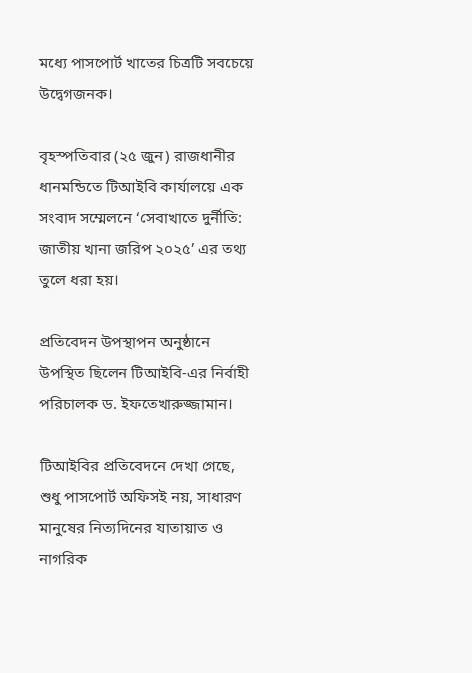মধ্যে পাসপোর্ট খাতের চিত্রটি সবচেয়ে উদ্বেগজনক।

বৃহস্পতিবার (২৫ জুন) রাজধানীর ধানমন্ডিতে টিআইবি কার্যালয়ে এক সংবাদ সম্মেলনে ‘সেবাখাতে দুর্নীতি: জাতীয় খানা জরিপ ২০২৫’ এর তথ্য তুলে ধরা হয়।

প্রতিবেদন উপস্থাপন অনুষ্ঠানে উপস্থিত ছিলেন টিআইবি-এর নির্বাহী পরিচালক ড. ইফতেখারুজ্জামান।

টিআইবির প্রতিবেদনে দেখা গেছে, শুধু পাসপোর্ট অফিসই নয়, সাধারণ মানুষের নিত্যদিনের যাতায়াত ও নাগরিক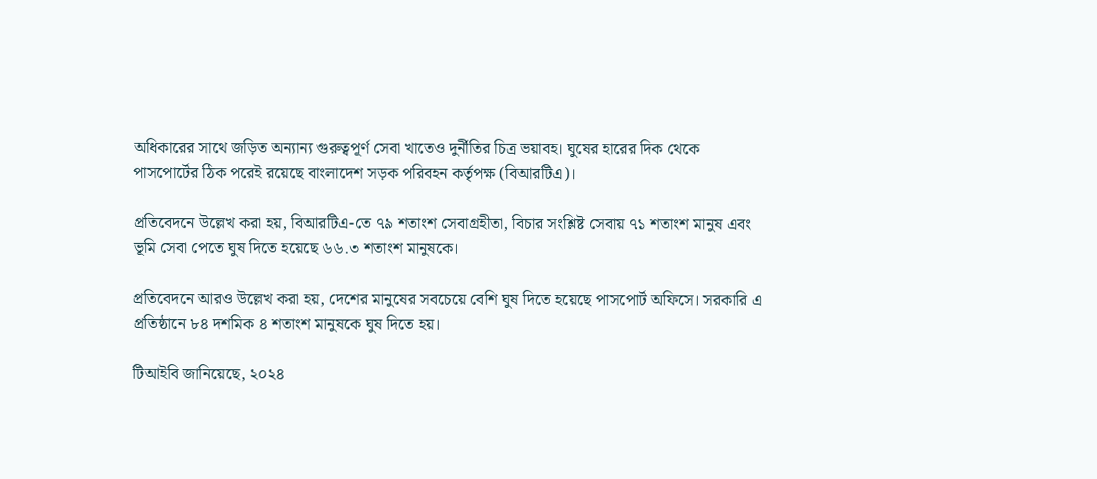অধিকারের সাথে জড়িত অন্যান্য গুরুত্বপূর্ণ সেবা খাতেও দুর্নীতির চিত্র ভয়াবহ। ঘুষের হারের দিক থেকে পাসপোর্টের ঠিক পরেই রয়েছে বাংলাদেশ সড়ক পরিবহন কর্তৃপক্ষ (বিআরটিএ)।

প্রতিবেদনে উল্লেখ করা হয়, বিআরটিএ-তে ৭৯ শতাংশ সেবাগ্রহীতা, বিচার সংশ্লিষ্ট সেবায় ৭১ শতাংশ মানুষ এবং ভূমি সেবা পেতে ঘুষ দিতে হয়েছে ৬৬.৩ শতাংশ মানুষকে।

প্রতিবেদনে আরও উল্লেখ করা হয়, দেশের মানুষের সবচেয়ে বেশি ঘুষ দিতে হয়েছে পাসপোর্ট অফিসে। সরকারি এ প্রতিষ্ঠানে ৮৪ দশমিক ৪ শতাংশ মানুষকে ঘুষ দিতে হয়।

টিআইবি জানিয়েছে, ২০২৪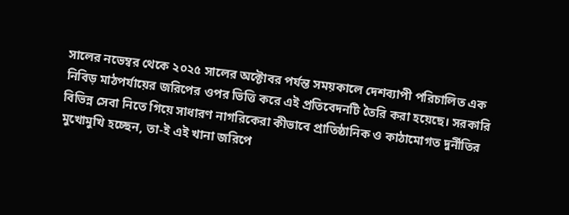সালের নভেম্বর থেকে ২০২৫ সালের অক্টোবর পর্যন্ত সময়কালে দেশব্যাপী পরিচালিত এক নিবিড় মাঠপর্যায়ের জরিপের ওপর ভিত্তি করে এই প্রতিবেদনটি তৈরি করা হয়েছে। সরকারি বিভিন্ন সেবা নিতে গিয়ে সাধারণ নাগরিকেরা কীভাবে প্রাতিষ্ঠানিক ও কাঠামোগত দুর্নীতির মুখোমুখি হচ্ছেন, তা-ই এই খানা জরিপে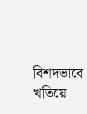বিশদভাবে খতিয়ে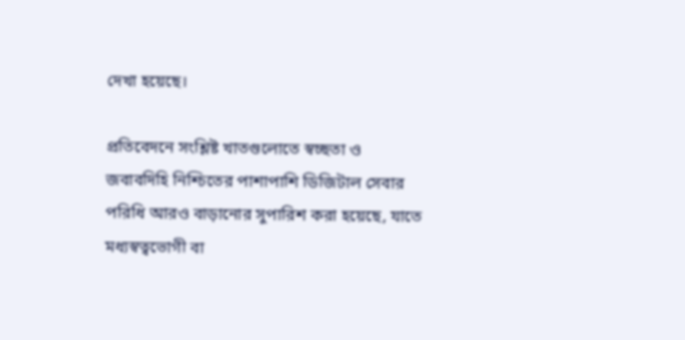দেখা হয়েছে।

প্রতিবেদনে সংশ্লিষ্ট খাতগুলোতে স্বচ্ছতা ও জবাবদিহি নিশ্চিতের পাশাপাশি ডিজিটাল সেবার পরিধি আরও বাড়ানোর সুপারিশ করা হয়েছে, যাতে মধ্যস্বত্বভোগী বা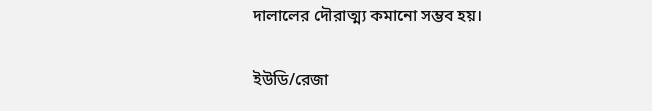দালালের দৌরাত্ম্য কমানো সম্ভব হয়।

ইউডি/রেজা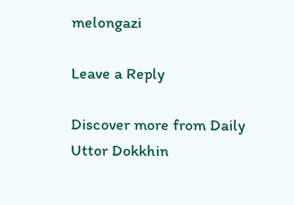melongazi

Leave a Reply

Discover more from Daily Uttor Dokkhin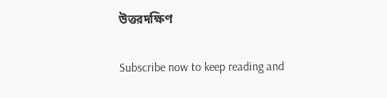উত্তরদক্ষিণ

Subscribe now to keep reading and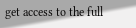get access to the full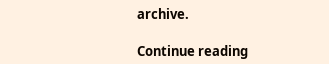archive.

Continue reading